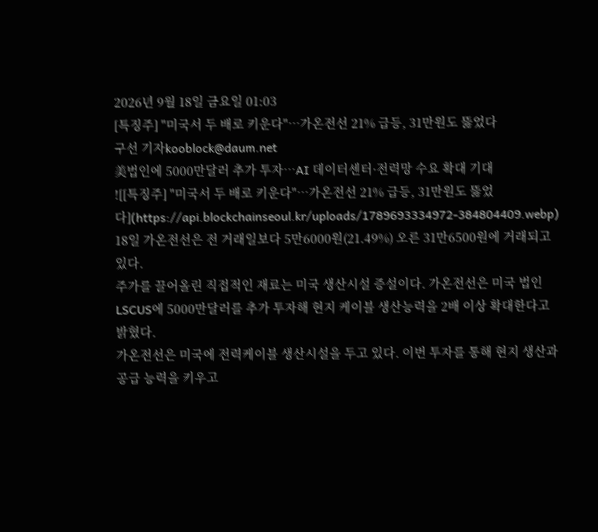2026년 9월 18일 금요일 01:03
[특징주] "미국서 두 배로 키운다"…가온전선 21% 급등, 31만원도 뚫었다
구선 기자kooblock@daum.net
美법인에 5000만달러 추가 투자…AI 데이터센터·전력망 수요 확대 기대
![[특징주] "미국서 두 배로 키운다"…가온전선 21% 급등, 31만원도 뚫었다](https://api.blockchainseoul.kr/uploads/1789693334972-384804409.webp)
18일 가온전선은 전 거래일보다 5만6000원(21.49%) 오른 31만6500원에 거래되고 있다.
주가를 끌어올린 직접적인 재료는 미국 생산시설 증설이다. 가온전선은 미국 법인 LSCUS에 5000만달러를 추가 투자해 현지 케이블 생산능력을 2배 이상 확대한다고 밝혔다.
가온전선은 미국에 전력케이블 생산시설을 두고 있다. 이번 투자를 통해 현지 생산과 공급 능력을 키우고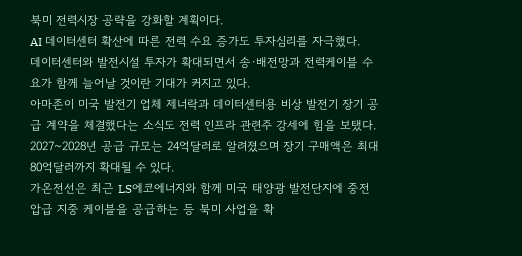북미 전력시장 공략을 강화할 계획이다.
AI 데이터센터 확산에 따른 전력 수요 증가도 투자심리를 자극했다.
데이터센터와 발전시설 투자가 확대되면서 송·배전망과 전력케이블 수요가 함께 늘어날 것이란 기대가 커지고 있다.
아마존이 미국 발전기 업체 제너락과 데이터센터용 비상 발전기 장기 공급 계약을 체결했다는 소식도 전력 인프라 관련주 강세에 힘을 보탰다.
2027~2028년 공급 규모는 24억달러로 알려졌으며 장기 구매액은 최대 80억달러까지 확대될 수 있다.
가온전선은 최근 LS에코에너지와 함께 미국 태양광 발전단지에 중전압급 지중 케이블을 공급하는 등 북미 사업을 확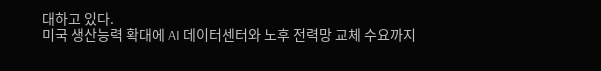대하고 있다.
미국 생산능력 확대에 AI 데이터센터와 노후 전력망 교체 수요까지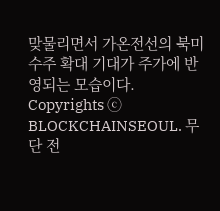맞물리면서 가온전선의 북미 수주 확대 기대가 주가에 반영되는 모습이다.
Copyrights ⓒ BLOCKCHAINSEOUL. 무단 전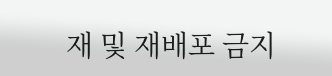재 및 재배포 금지